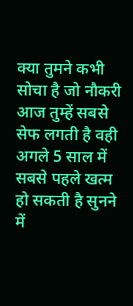क्या तुमने कभी सोचा है जो नौकरी आज तुम्हें सबसे सेफ लगती है वही अगले 5 साल में सबसे पहले खत्म हो सकती है सुनने में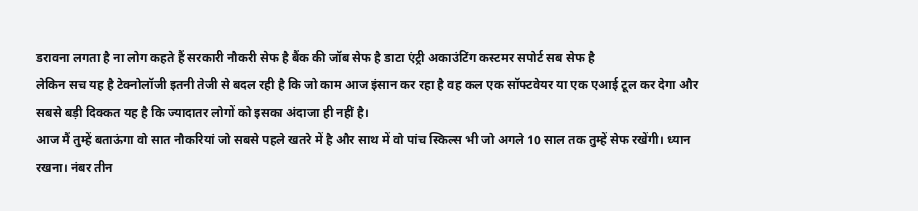डरावना लगता है ना लोग कहते हैं सरकारी नौकरी सेफ है बैंक की जॉब सेफ है डाटा एंट्री अकाउंटिंग कस्टमर सपोर्ट सब सेफ है
लेकिन सच यह है टेक्नोलॉजी इतनी तेजी से बदल रही है कि जो काम आज इंसान कर रहा है वह कल एक सॉफ्टवेयर या एक एआई टूल कर देगा और सबसे बड़ी दिक्कत यह है कि ज्यादातर लोगों को इसका अंदाजा ही नहीं है।
आज मैं तुम्हें बताऊंगा वो सात नौकरियां जो सबसे पहले खतरे में है और साथ में वो पांच स्किल्स भी जो अगले 10 साल तक तुम्हें सेफ रखेंगी। ध्यान रखना। नंबर तीन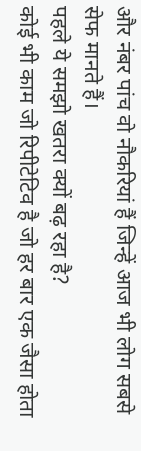और नंबर पांच वो नौकरियां हैं जिन्हें आज भी लोग सबसे सेफ मानते हैं।
पहले ये समझो खतरा क्यों बढ़ रहा है?
कोई भी काम जो रिपीटेटिव है जो हर बार एक जैसा होता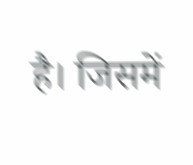है। जिसमें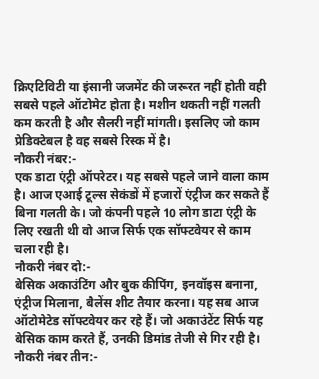क्रिएटिविटी या इंसानी जजमेंट की जरूरत नहीं होती वही सबसे पहले ऑटोमेट होता है। मशीन थकती नहीं गलती कम करती है और सैलरी नहीं मांगती। इसलिए जो काम प्रेडिक्टेबल है वह सबसे रिस्क में है।
नौकरी नंबर:-
एक डाटा एंट्री ऑपरेटर। यह सबसे पहले जाने वाला काम है। आज एआई टूल्स सेकंडों में हजारों एंट्रीज कर सकते हैं बिना गलती के। जो कंपनी पहले 10 लोग डाटा एंट्री के लिए रखती थी वो आज सिर्फ एक सॉफ्टवेयर से काम चला रही है।
नौकरी नंबर दो:-
बेसिक अकाउंटिंग और बुक कीपिंग, इनवॉइस बनाना, एंट्रीज मिलाना, बैलेंस शीट तैयार करना। यह सब आज ऑटोमेटेड सॉफ्टवेयर कर रहे हैं। जो अकाउंटेंट सिर्फ यह बेसिक काम करते हैं, उनकी डिमांड तेजी से गिर रही है।
नौकरी नंबर तीन:-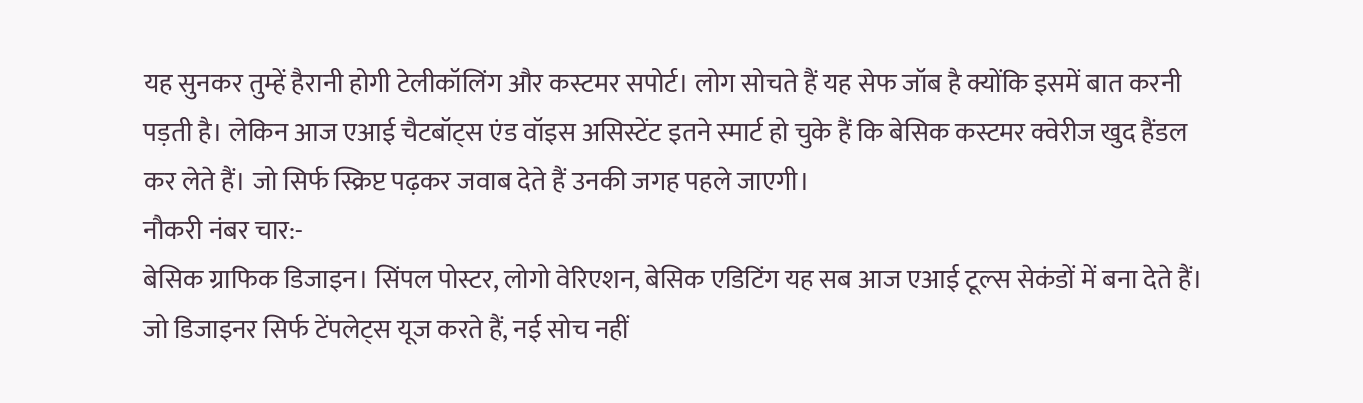यह सुनकर तुम्हें हैरानी होगी टेलीकॉलिंग और कस्टमर सपोर्ट। लोग सोचते हैं यह सेफ जॉब है क्योंकि इसमें बात करनी पड़ती है। लेकिन आज एआई चैटबॉट्स एंड वॉइस असिस्टेंट इतने स्मार्ट हो चुके हैं कि बेसिक कस्टमर क्वेरीज खुद हैंडल कर लेते हैं। जो सिर्फ स्क्रिप्ट पढ़कर जवाब देते हैं उनकी जगह पहले जाएगी।
नौकरी नंबर चार:-
बेसिक ग्राफिक डिजाइन। सिंपल पोस्टर, लोगो वेरिएशन, बेसिक एडिटिंग यह सब आज एआई टूल्स सेकंडों में बना देते हैं। जो डिजाइनर सिर्फ टेंपलेट्स यूज करते हैं, नई सोच नहीं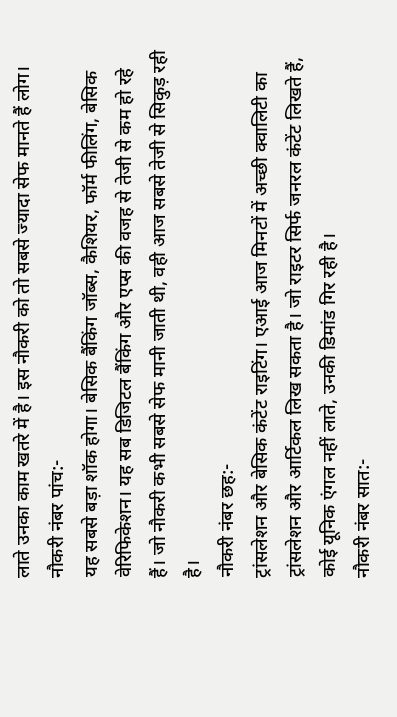लाते उनका काम खतरे में है। इस नौकरी को तो सबसे ज्यादा सेफ मानते हैं लोग।
नौकरी नंबर पांच:-
यह सबसे बड़ा शॉक होगा। बेसिक बैंकिंग जॉब्स, कैशियर, फॉर्म फीलिंग, बेसिक वेरिफिकेशन। यह सब डिजिटल बैंकिंग और एप्स की वजह से तेजी से कम हो रहे हैं। जो नौकरी कभी सबसे सेफ मानी जाती थी, वही आज सबसे तेजी से सिकुड़ रही है।
नौकरी नंबर छह:-
ट्रांसलेशन और बेसिक कंटेंट राइटिंग। एआई आज मिनटों में अच्छी क्वालिटी का ट्रांसलेशन और आर्टिकल लिख सकता है। जो राइटर सिर्फ जनरल कंटेंट लिखते हैं, कोई यूनिक एंगल नहीं लाते, उनकी डिमांड गिर रही है।
नौकरी नंबर सात:-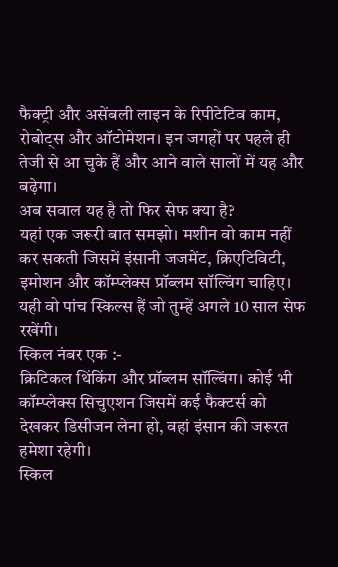फैक्ट्री और असेंबली लाइन के रिपीटेटिव काम, रोबोट्स और ऑटोमेशन। इन जगहों पर पहले ही तेजी से आ चुके हैं और आने वाले सालों में यह और बढ़ेगा।
अब सवाल यह है तो फिर सेफ क्या है?
यहां एक जरूरी बात समझो। मशीन वो काम नहीं कर सकती जिसमें इंसानी जजमेंट, क्रिएटिविटी, इमोशन और कॉम्प्लेक्स प्रॉब्लम सॉल्विंग चाहिए।
यही वो पांच स्किल्स हैं जो तुम्हें अगले 10 साल सेफ रखेंगी।
स्किल नंबर एक :-
क्रिटिकल थिंकिंग और प्रॉब्लम सॉल्विंग। कोई भी कॉम्प्लेक्स सिचुएशन जिसमें कई फैक्टर्स को देखकर डिसीजन लेना हो, वहां इंसान की जरूरत हमेशा रहेगी।
स्किल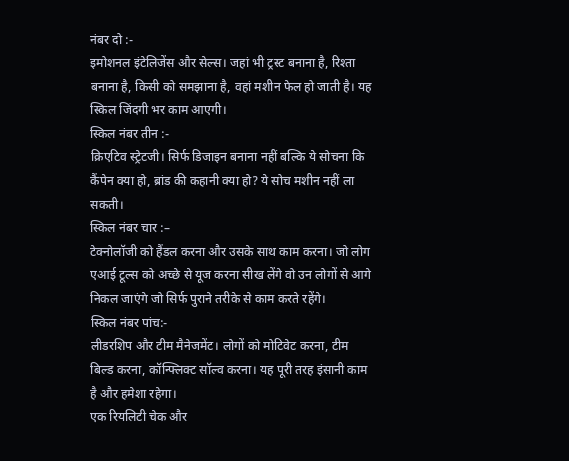नंबर दो :-
इमोशनल इंटेलिजेंस और सेल्स। जहां भी ट्रस्ट बनाना है, रिश्ता बनाना है, किसी को समझाना है, वहां मशीन फेल हो जाती है। यह स्किल जिंदगी भर काम आएगी।
स्किल नंबर तीन :-
क्रिएटिव स्ट्रेटजी। सिर्फ डिजाइन बनाना नहीं बल्कि ये सोचना कि कैंपेन क्या हो, ब्रांड की कहानी क्या हो? ये सोच मशीन नहीं ला सकती।
स्किल नंबर चार :–
टेक्नोलॉजी को हैंडल करना और उसके साथ काम करना। जो लोग एआई टूल्स को अच्छे से यूज करना सीख लेंगे वो उन लोगों से आगे निकल जाएंगे जो सिर्फ पुराने तरीके से काम करते रहेंगे।
स्किल नंबर पांच:-
लीडरशिप और टीम मैनेजमेंट। लोगों को मोटिवेट करना, टीम बिल्ड करना, कॉन्फ्लिक्ट सॉल्व करना। यह पूरी तरह इंसानी काम है और हमेशा रहेगा।
एक रियलिटी चेक और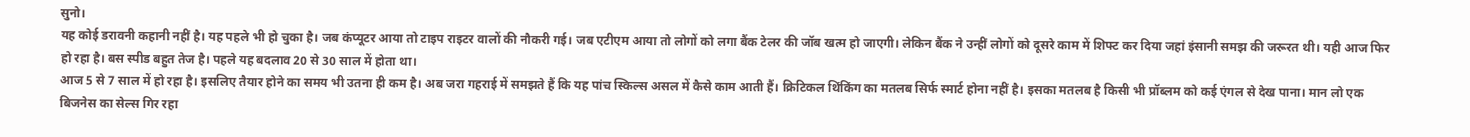सुनो।
यह कोई डरावनी कहानी नहीं है। यह पहले भी हो चुका है। जब कंप्यूटर आया तो टाइप राइटर वालों की नौकरी गई। जब एटीएम आया तो लोगों को लगा बैंक टेलर की जॉब खत्म हो जाएगी। लेकिन बैंक ने उन्हीं लोगों को दूसरे काम में शिफ्ट कर दिया जहां इंसानी समझ की जरूरत थी। यही आज फिर हो रहा है। बस स्पीड बहुत तेज है। पहले यह बदलाव 20 से 30 साल में होता था।
आज 5 से 7 साल में हो रहा है। इसलिए तैयार होने का समय भी उतना ही कम है। अब जरा गहराई में समझते हैं कि यह पांच स्किल्स असल में कैसे काम आती हैं। क्रिटिकल थिंकिंग का मतलब सिर्फ स्मार्ट होना नहीं है। इसका मतलब है किसी भी प्रॉब्लम को कई एंगल से देख पाना। मान लो एक बिजनेस का सेल्स गिर रहा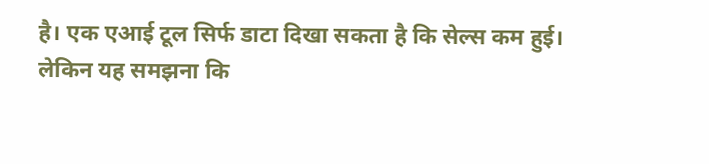है। एक एआई टूल सिर्फ डाटा दिखा सकता है कि सेल्स कम हुई।
लेकिन यह समझना कि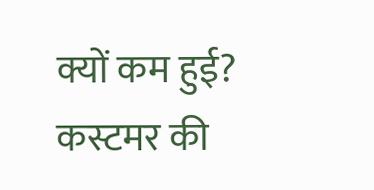क्यों कम हुई? कस्टमर की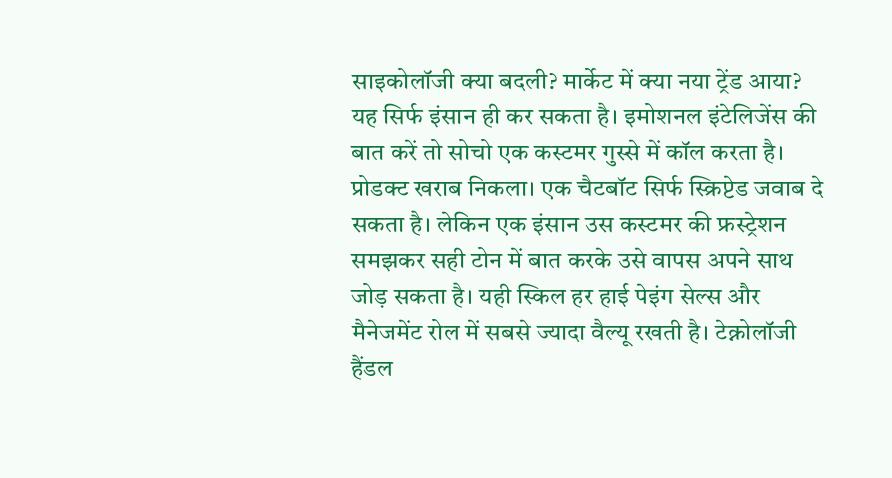साइकोलॉजी क्या बदली? मार्केट में क्या नया ट्रेंड आया?
यह सिर्फ इंसान ही कर सकता है। इमोशनल इंटेलिजेंस की बात करें तो सोचो एक कस्टमर गुस्से में कॉल करता है। प्रोडक्ट खराब निकला। एक चैटबॉट सिर्फ स्क्रिप्टेड जवाब दे सकता है। लेकिन एक इंसान उस कस्टमर की फ्रस्ट्रेशन समझकर सही टोन में बात करके उसे वापस अपने साथ जोड़ सकता है। यही स्किल हर हाई पेइंग सेल्स और मैनेजमेंट रोल में सबसे ज्यादा वैल्यू रखती है। टेक्नोलॉजी हैंडल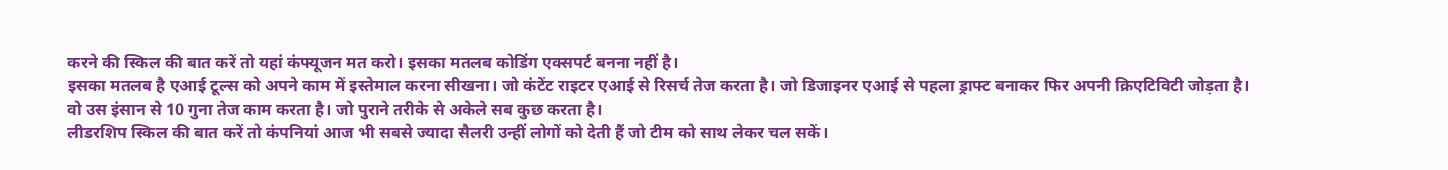करने की स्किल की बात करें तो यहां कंफ्यूजन मत करो। इसका मतलब कोडिंग एक्सपर्ट बनना नहीं है।
इसका मतलब है एआई टूल्स को अपने काम में इस्तेमाल करना सीखना। जो कंटेंट राइटर एआई से रिसर्च तेज करता है। जो डिजाइनर एआई से पहला ड्राफ्ट बनाकर फिर अपनी क्रिएटिविटी जोड़ता है। वो उस इंसान से 10 गुना तेज काम करता है। जो पुराने तरीके से अकेले सब कुछ करता है।
लीडरशिप स्किल की बात करें तो कंपनियां आज भी सबसे ज्यादा सैलरी उन्हीं लोगों को देती हैं जो टीम को साथ लेकर चल सकें।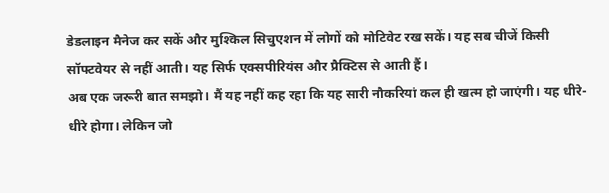डेडलाइन मैनेज कर सकें और मुश्किल सिचुएशन में लोगों को मोटिवेट रख सकें। यह सब चीजें किसी सॉफ्टवेयर से नहीं आती। यह सिर्फ एक्सपीरियंस और प्रैक्टिस से आती हैं।
अब एक जरूरी बात समझो। मैं यह नहीं कह रहा कि यह सारी नौकरियां कल ही खत्म हो जाएंगी। यह धीरे-धीरे होगा। लेकिन जो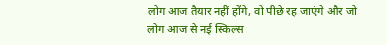लोग आज तैयार नहीं होंगे, वो पीछे रह जाएंगे और जो लोग आज से नई स्किल्स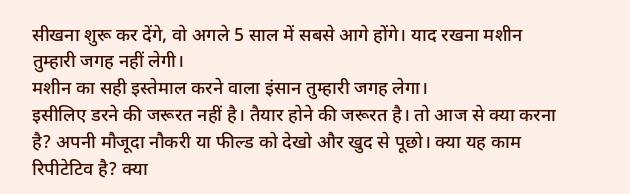सीखना शुरू कर देंगे, वो अगले 5 साल में सबसे आगे होंगे। याद रखना मशीन तुम्हारी जगह नहीं लेगी।
मशीन का सही इस्तेमाल करने वाला इंसान तुम्हारी जगह लेगा।
इसीलिए डरने की जरूरत नहीं है। तैयार होने की जरूरत है। तो आज से क्या करना है? अपनी मौजूदा नौकरी या फील्ड को देखो और खुद से पूछो। क्या यह काम रिपीटेटिव है? क्या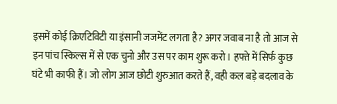इसमें कोई क्रिएटिविटी या इंसानी जजमेंट लगता है? अगर जवाब ना है तो आज से इन पांच स्किल्स में से एक चुनो और उस पर काम शुरू करो। हफ्ते में सिर्फ कुछ घंटे भी काफी हैं। जो लोग आज छोटी शुरुआत करते हैं, वही कल बड़े बदलाव के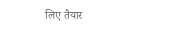लिए तैयार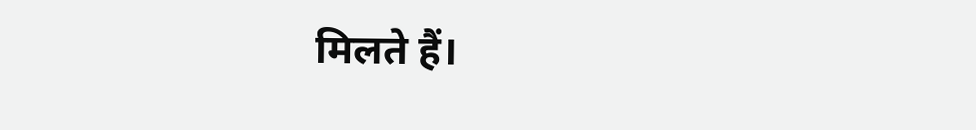मिलते हैं।